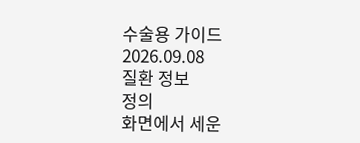수술용 가이드
2026.09.08
질환 정보
정의
화면에서 세운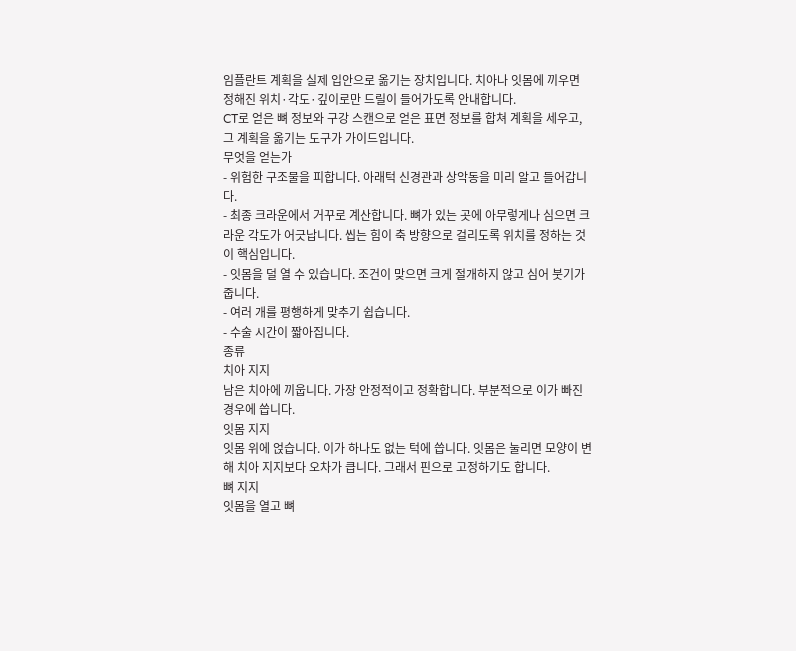임플란트 계획을 실제 입안으로 옮기는 장치입니다. 치아나 잇몸에 끼우면 정해진 위치·각도·깊이로만 드릴이 들어가도록 안내합니다.
CT로 얻은 뼈 정보와 구강 스캔으로 얻은 표면 정보를 합쳐 계획을 세우고, 그 계획을 옮기는 도구가 가이드입니다.
무엇을 얻는가
- 위험한 구조물을 피합니다. 아래턱 신경관과 상악동을 미리 알고 들어갑니다.
- 최종 크라운에서 거꾸로 계산합니다. 뼈가 있는 곳에 아무렇게나 심으면 크라운 각도가 어긋납니다. 씹는 힘이 축 방향으로 걸리도록 위치를 정하는 것이 핵심입니다.
- 잇몸을 덜 열 수 있습니다. 조건이 맞으면 크게 절개하지 않고 심어 붓기가 줍니다.
- 여러 개를 평행하게 맞추기 쉽습니다.
- 수술 시간이 짧아집니다.
종류
치아 지지
남은 치아에 끼웁니다. 가장 안정적이고 정확합니다. 부분적으로 이가 빠진 경우에 씁니다.
잇몸 지지
잇몸 위에 얹습니다. 이가 하나도 없는 턱에 씁니다. 잇몸은 눌리면 모양이 변해 치아 지지보다 오차가 큽니다. 그래서 핀으로 고정하기도 합니다.
뼈 지지
잇몸을 열고 뼈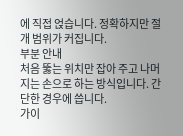에 직접 얹습니다. 정확하지만 절개 범위가 커집니다.
부분 안내
처음 뚫는 위치만 잡아 주고 나머지는 손으로 하는 방식입니다. 간단한 경우에 씁니다.
가이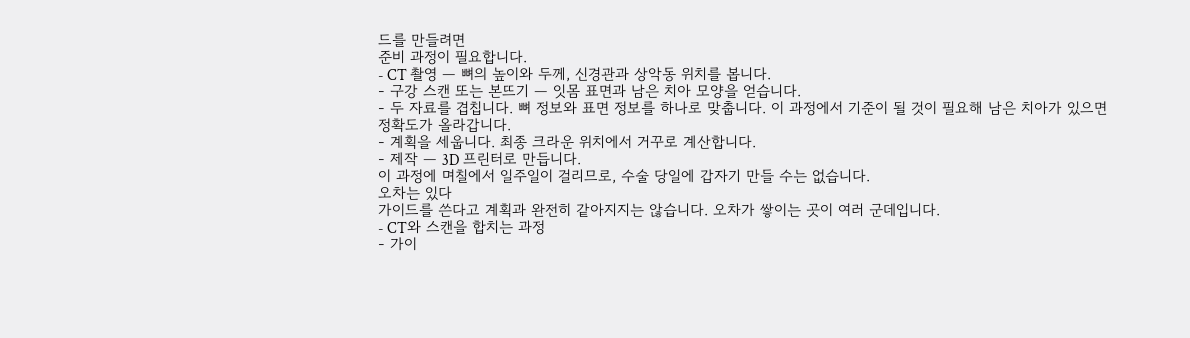드를 만들려면
준비 과정이 필요합니다.
- CT 촬영 — 뼈의 높이와 두께, 신경관과 상악동 위치를 봅니다.
- 구강 스캔 또는 본뜨기 — 잇몸 표면과 남은 치아 모양을 얻습니다.
- 두 자료를 겹칩니다. 뼈 정보와 표면 정보를 하나로 맞춥니다. 이 과정에서 기준이 될 것이 필요해 남은 치아가 있으면 정확도가 올라갑니다.
- 계획을 세웁니다. 최종 크라운 위치에서 거꾸로 계산합니다.
- 제작 — 3D 프린터로 만듭니다.
이 과정에 며칠에서 일주일이 걸리므로, 수술 당일에 갑자기 만들 수는 없습니다.
오차는 있다
가이드를 쓴다고 계획과 완전히 같아지지는 않습니다. 오차가 쌓이는 곳이 여러 군데입니다.
- CT와 스캔을 합치는 과정
- 가이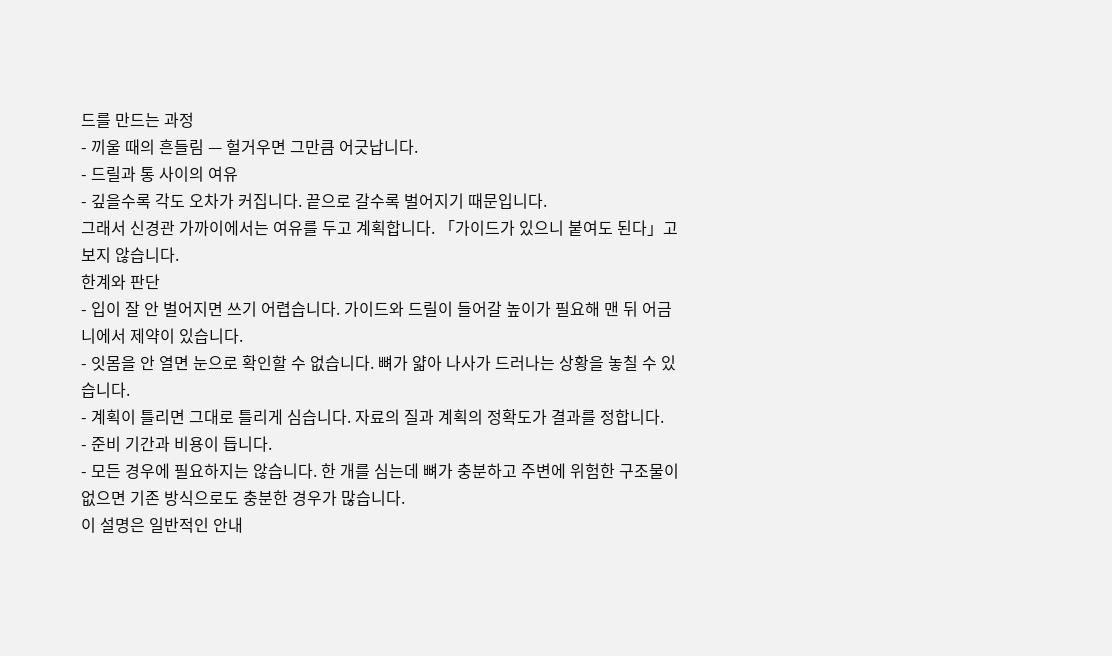드를 만드는 과정
- 끼울 때의 흔들림 — 헐거우면 그만큼 어긋납니다.
- 드릴과 통 사이의 여유
- 깊을수록 각도 오차가 커집니다. 끝으로 갈수록 벌어지기 때문입니다.
그래서 신경관 가까이에서는 여유를 두고 계획합니다. 「가이드가 있으니 붙여도 된다」고 보지 않습니다.
한계와 판단
- 입이 잘 안 벌어지면 쓰기 어렵습니다. 가이드와 드릴이 들어갈 높이가 필요해 맨 뒤 어금니에서 제약이 있습니다.
- 잇몸을 안 열면 눈으로 확인할 수 없습니다. 뼈가 얇아 나사가 드러나는 상황을 놓칠 수 있습니다.
- 계획이 틀리면 그대로 틀리게 심습니다. 자료의 질과 계획의 정확도가 결과를 정합니다.
- 준비 기간과 비용이 듭니다.
- 모든 경우에 필요하지는 않습니다. 한 개를 심는데 뼈가 충분하고 주변에 위험한 구조물이 없으면 기존 방식으로도 충분한 경우가 많습니다.
이 설명은 일반적인 안내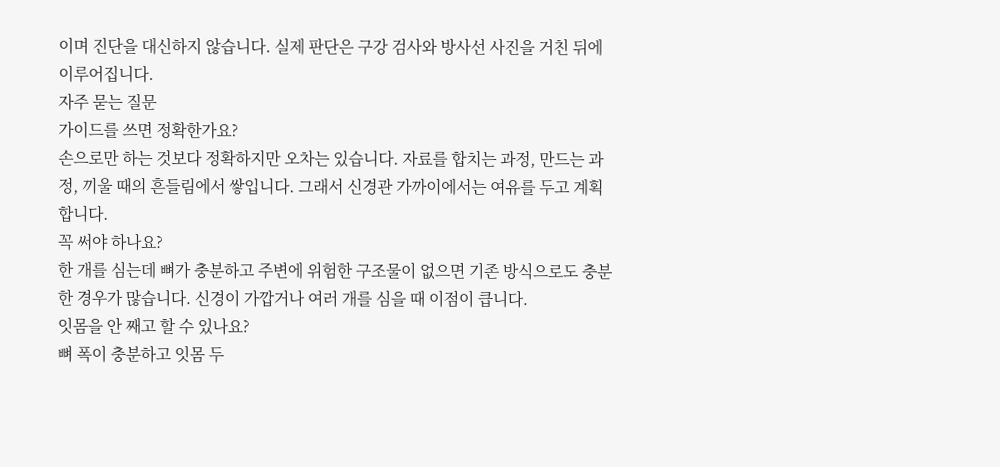이며 진단을 대신하지 않습니다. 실제 판단은 구강 검사와 방사선 사진을 거친 뒤에 이루어집니다.
자주 묻는 질문
가이드를 쓰면 정확한가요?
손으로만 하는 것보다 정확하지만 오차는 있습니다. 자료를 합치는 과정, 만드는 과정, 끼울 때의 흔들림에서 쌓입니다. 그래서 신경관 가까이에서는 여유를 두고 계획합니다.
꼭 써야 하나요?
한 개를 심는데 뼈가 충분하고 주변에 위험한 구조물이 없으면 기존 방식으로도 충분한 경우가 많습니다. 신경이 가깝거나 여러 개를 심을 때 이점이 큽니다.
잇몸을 안 째고 할 수 있나요?
뼈 폭이 충분하고 잇몸 두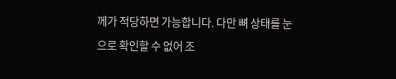께가 적당하면 가능합니다. 다만 뼈 상태를 눈으로 확인할 수 없어 조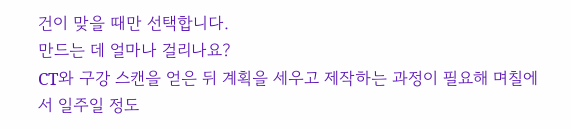건이 맞을 때만 선택합니다.
만드는 데 얼마나 걸리나요?
CT와 구강 스캔을 얻은 뒤 계획을 세우고 제작하는 과정이 필요해 며칠에서 일주일 정도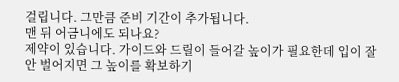걸립니다. 그만큼 준비 기간이 추가됩니다.
맨 뒤 어금니에도 되나요?
제약이 있습니다. 가이드와 드릴이 들어갈 높이가 필요한데 입이 잘 안 벌어지면 그 높이를 확보하기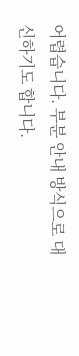어렵습니다. 부분 안내 방식으로 대신하기도 합니다.